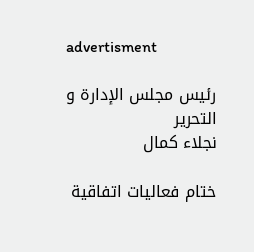advertisment

رئيس مجلس الإدارة و التحرير
نجلاء كمال

ختام فعاليات اتفاقية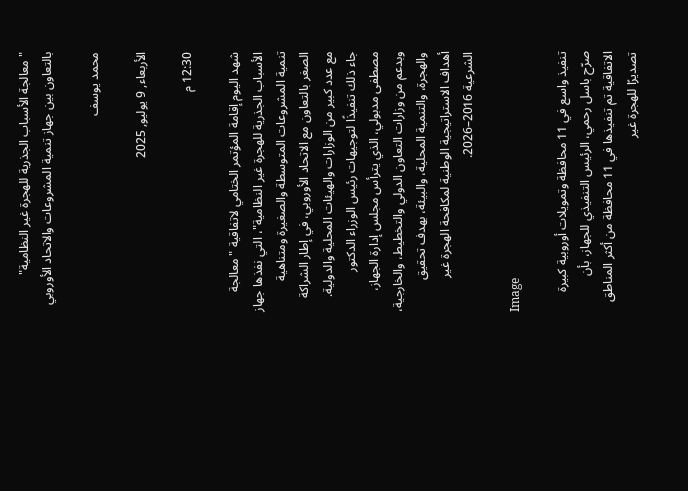"معالجة الأسباب الجذرية للهجرة غير النظامية" بالتعاون بين جهاز تنمية المشروعات والاتحاد الأوروبي

محمد يوسف

الأربعاء, 9 يوليو, 2025

12:30 م

شهد اليوم إقامة المؤتمر الختامي لاتفاقية "معالجة الأسباب الجذرية للهجرة غير النظامية"، التي نفذها جهاز تنمية المشروعات المتوسطة والصغيرة ومتناهية الصغر بالتعاون مع الاتحاد الأوروبي، في إطار الشراكة مع عدد كبير من الوزارات والهيئات المحلية والدولية. جاء ذلك تنفيذًا لتوجيهات رئيس الوزراء الدكتور مصطفى مدبولي، الذي يترأس مجلس إدارة الجهاز، وبدعم من وزارات التعاون الدولي والتخطيط، والخارجية، والهجرة، والتنمية المحلية، والبيئة، بهدف تحقيق أهداف الاستراتيجية الوطنية لمكافحة الهجرة غير الشرعية 2016–2026.

Image

تنفيذ واسع في 11 محافظة وتمويلات أوروبية كبيرة
صرّح باسل رحمي، الرئيس التنفيذي للجهاز، بأن الاتفاقية تم تنفيذها في 11 محافظة من أكثر المناطق تصديرًا للهجرة غير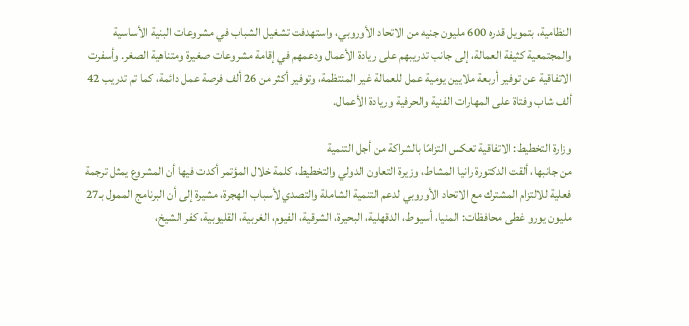النظامية، بتمويل قدره 600 مليون جنيه من الاتحاد الأوروبي، واستهدفت تشغيل الشباب في مشروعات البنية الأساسية والمجتمعية كثيفة العمالة، إلى جانب تدريبهم على ريادة الأعمال ودعمهم في إقامة مشروعات صغيرة ومتناهية الصغر. وأسفرت الاتفاقية عن توفير أربعة ملايين يومية عمل للعمالة غير المنتظمة، وتوفير أكثر من 26 ألف فرصة عمل دائمة، كما تم تدريب 42 ألف شاب وفتاة على المهارات الفنية والحرفية وريادة الأعمال.

وزارة التخطيط: الاتفاقية تعكس التزامًا بالشراكة من أجل التنمية
من جانبها، ألقت الدكتورة رانيا المشاط، وزيرة التعاون الدولي والتخطيط، كلمة خلال المؤتمر أكدت فيها أن المشروع يمثل ترجمة فعلية للالتزام المشترك مع الاتحاد الأوروبي لدعم التنمية الشاملة والتصدي لأسباب الهجرة، مشيرة إلى أن البرنامج الممول بـ27 مليون يورو غطى محافظات: المنيا، أسيوط، الدقهلية، البحيرة، الشرقية، الفيوم، الغربية، القليوبية، كفر الشيخ،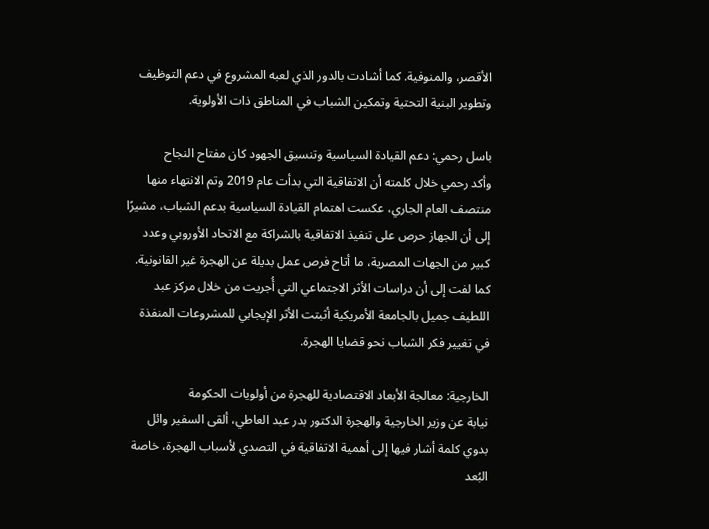الأقصر، والمنوفية. كما أشادت بالدور الذي لعبه المشروع في دعم التوظيف وتطوير البنية التحتية وتمكين الشباب في المناطق ذات الأولوية.

باسل رحمي: دعم القيادة السياسية وتنسيق الجهود كان مفتاح النجاح
وأكد رحمي خلال كلمته أن الاتفاقية التي بدأت عام 2019 وتم الانتهاء منها منتصف العام الجاري، عكست اهتمام القيادة السياسية بدعم الشباب، مشيرًا إلى أن الجهاز حرص على تنفيذ الاتفاقية بالشراكة مع الاتحاد الأوروبي وعدد كبير من الجهات المصرية، ما أتاح فرص عمل بديلة عن الهجرة غير القانونية. كما لفت إلى أن دراسات الأثر الاجتماعي التي أُجريت من خلال مركز عبد اللطيف جميل بالجامعة الأمريكية أثبتت الأثر الإيجابي للمشروعات المنفذة في تغيير فكر الشباب نحو قضايا الهجرة.

الخارجية: معالجة الأبعاد الاقتصادية للهجرة من أولويات الحكومة
نيابة عن وزير الخارجية والهجرة الدكتور بدر عبد العاطي، ألقى السفير وائل بدوي كلمة أشار فيها إلى أهمية الاتفاقية في التصدي لأسباب الهجرة، خاصة البُعد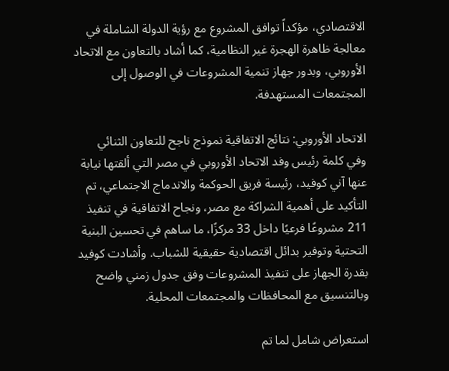الاقتصادي، مؤكداً توافق المشروع مع رؤية الدولة الشاملة في معالجة ظاهرة الهجرة غير النظامية، كما أشاد بالتعاون مع الاتحاد الأوروبي، وبدور جهاز تنمية المشروعات في الوصول إلى المجتمعات المستهدفة.

الاتحاد الأوروبي: نتائج الاتفاقية نموذج ناجح للتعاون الثنائي
وفي كلمة رئيس وفد الاتحاد الأوروبي في مصر التي ألقتها نيابة عنها آني كوفيد، رئيسة فريق الحوكمة والاندماج الاجتماعي، تم التأكيد على أهمية الشراكة مع مصر، ونجاح الاتفاقية في تنفيذ 211 مشروعًا فرعيًا داخل 33 مركزًا، ما ساهم في تحسين البنية التحتية وتوفير بدائل اقتصادية حقيقية للشباب. وأشادت كوفيد بقدرة الجهاز على تنفيذ المشروعات وفق جدول زمني واضح وبالتنسيق مع المحافظات والمجتمعات المحلية.

استعراض شامل لما تم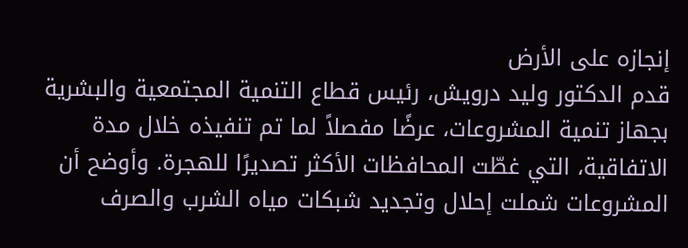إنجازه على الأرض
قدم الدكتور وليد درويش، رئيس قطاع التنمية المجتمعية والبشرية بجهاز تنمية المشروعات، عرضًا مفصلاً لما تم تنفيذه خلال مدة الاتفاقية، التي غطّت المحافظات الأكثر تصديرًا للهجرة. وأوضح أن المشروعات شملت إحلال وتجديد شبكات مياه الشرب والصرف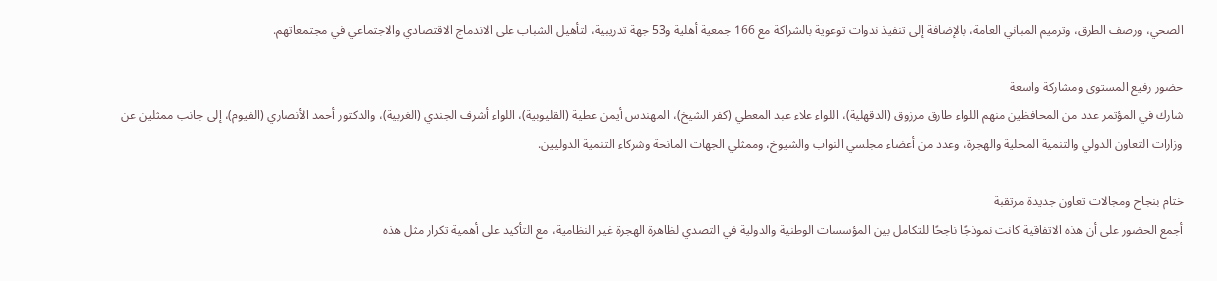الصحي، ورصف الطرق، وترميم المباني العامة، بالإضافة إلى تنفيذ ندوات توعوية بالشراكة مع 166 جمعية أهلية و53 جهة تدريبية، لتأهيل الشباب على الاندماج الاقتصادي والاجتماعي في مجتمعاتهم.

حضور رفيع المستوى ومشاركة واسعة
شارك في المؤتمر عدد من المحافظين منهم اللواء طارق مرزوق (الدقهلية)، اللواء علاء عبد المعطي (كفر الشيخ)، المهندس أيمن عطية (القليوبية)، اللواء أشرف الجندي (الغربية)، والدكتور أحمد الأنصاري (الفيوم)، إلى جانب ممثلين عن وزارات التعاون الدولي والتنمية المحلية والهجرة، وعدد من أعضاء مجلسي النواب والشيوخ، وممثلي الجهات المانحة وشركاء التنمية الدوليين.

ختام بنجاح ومجالات تعاون جديدة مرتقبة
أجمع الحضور على أن هذه الاتفاقية كانت نموذجًا ناجحًا للتكامل بين المؤسسات الوطنية والدولية في التصدي لظاهرة الهجرة غير النظامية، مع التأكيد على أهمية تكرار مثل هذه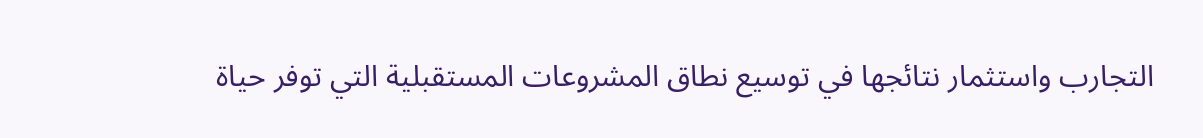التجارب واستثمار نتائجها في توسيع نطاق المشروعات المستقبلية التي توفر حياة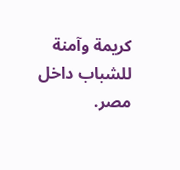كريمة وآمنة للشباب داخل مصر.